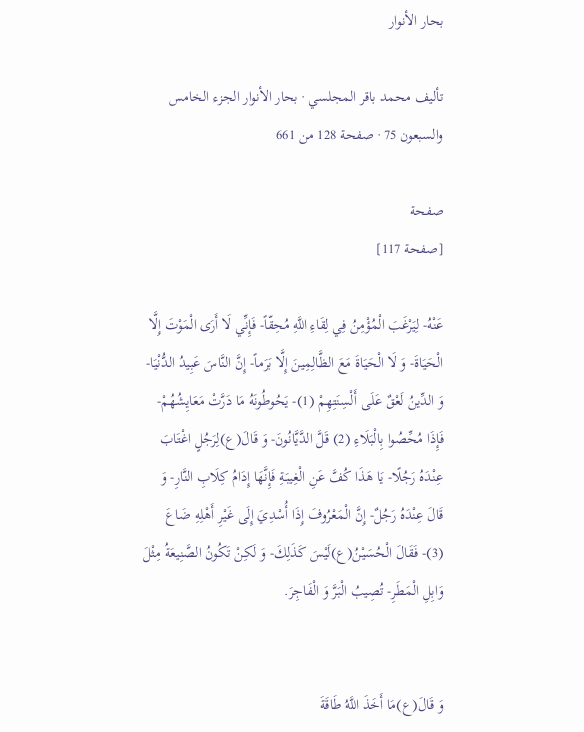بحار الأنوار

تأليف محمد باقر المجلسي · بحار الأنوار الجزء الخامس والسبعون 75 · صفحة 128 من 661

صفحة
[صفحة 117]

عَنْهُ- لِيَرْغَبَ الْمُؤْمِنُ فِي لِقَاءِ اللَّهِ مُحِقّاً- فَإِنِّي لَا أَرَى الْمَوْتَ إِلَّا الْحَيَاةَ- وَ لَا الْحَيَاةَ مَعَ الظَّالِمِينَ إِلَّا بَرَماً- إِنَّ النَّاسَ عَبِيدُ الدُّنْيَا- وَ الدِّينُ لَعْقٌ عَلَى أَلْسِنَتِهِمْ (1)- يَحُوطُونَهُ مَا دَرَّتْ مَعَايِشُهُمْ- فَإِذَا مُحِّصُوا بِالْبَلَاءِ (2) قَلَّ الدَّيَّانُونَ- وَ قَالَ(ع)لِرَجُلٍ اغْتَابَ عِنْدَهُ رَجُلًا- يَا هَذَا كُفَّ عَنِ الْغِيبَةِ فَإِنَّهَا إِدَامُ كِلَابِ النَّارِ- وَ قَالَ عِنْدَهُ رَجُلٌ- إِنَّ الْمَعْرُوفَ إِذَا أُسْدِيَ إِلَى غَيْرِ أَهْلِهِ ضَاعَ (3)- فَقَالَ الْحُسَيْنُ(ع)لَيْسَ كَذَلِكَ- وَ لَكِنْ تَكُونُ الصَّنِيعَةُ مِثْلَ وَابِلِ الْمَطَرِ- تُصِيبُ الْبَرَّ وَ الْفَاجِرَ.


وَ قَالَ(ع)مَا أَخَذَ اللَّهُ طَاقَةَ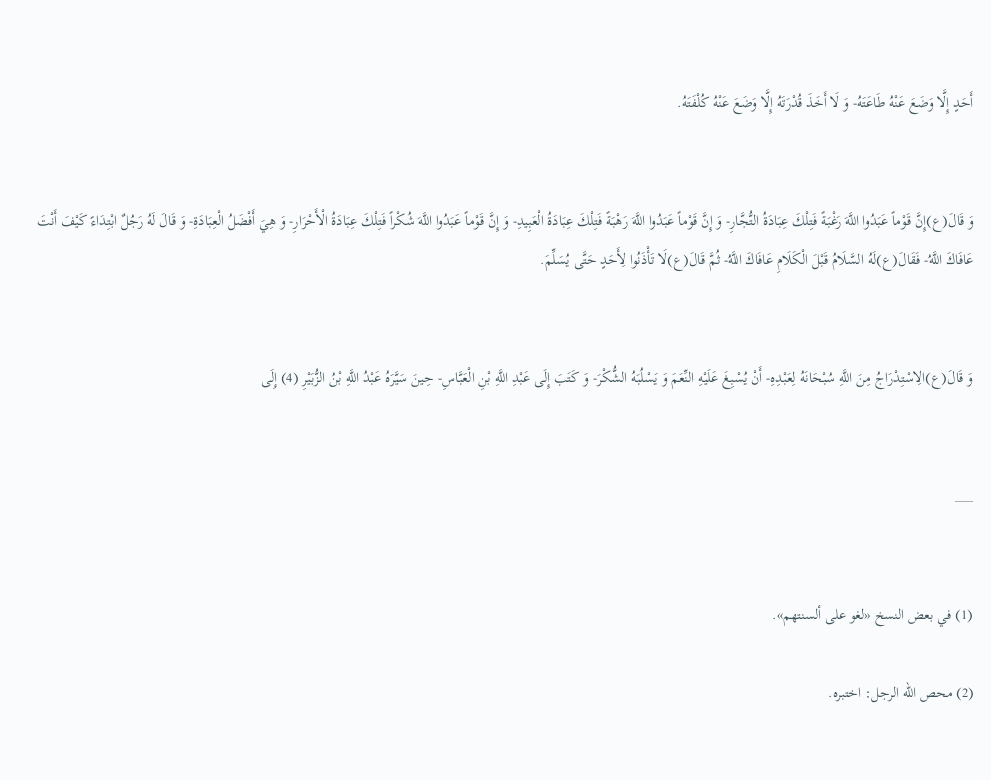أَحَدٍ إِلَّا وَضَعَ عَنْهُ طَاعَتَهُ- وَ لَا أَخَذَ قُدْرَتَهُ إِلَّا وَضَعَ عَنْهُ كُلْفَتَهُ.


وَ قَالَ(ع)إِنَّ قَوْماً عَبَدُوا اللَّهَ رَغْبَةً فَتِلْكَ عِبَادَةُ التُّجَّارِ- وَ إِنَّ قَوْماً عَبَدُوا اللَّهَ رَهْبَةً فَتِلْكَ عِبَادَةُ الْعَبِيدِ- وَ إِنَّ قَوْماً عَبَدُوا اللَّهَ شُكْراً فَتِلْكَ عِبَادَةُ الْأَحْرَارِ- وَ هِيَ أَفْضَلُ الْعِبَادَةِ- وَ قَالَ لَهُ رَجُلٌ ابْتِدَاءً كَيْفَ أَنْتَ عَافَاكَ اللَّهُ- فَقَالَ(ع)لَهُ السَّلَامُ قَبْلَ الْكَلَامِ عَافَاكَ اللَّهُ- ثُمَّ قَالَ(ع)لَا تَأْذَنُوا لِأَحَدٍ حَتَّى يُسَلِّمَ.


وَ قَالَ(ع)الِاسْتِدْرَاجُ مِنَ اللَّهِ سُبْحَانَهُ لِعَبْدِهِ- أَنْ يُسْبِغَ عَلَيْهِ النِّعَمَ وَ يَسْلُبَهُ الشُّكْرَ- وَ كَتَبَ إِلَى عَبْدِ اللَّهِ بْنِ الْعَبَّاسِ- حِينَ سَيَّرَهُ عَبْدُ اللَّهِ بْنُ الزُّبَيْرِ (4) إِلَى


___


(1) في بعض النسخ «لغو على ألسنتهم».

(2) محص اللّه الرجل: اختبره.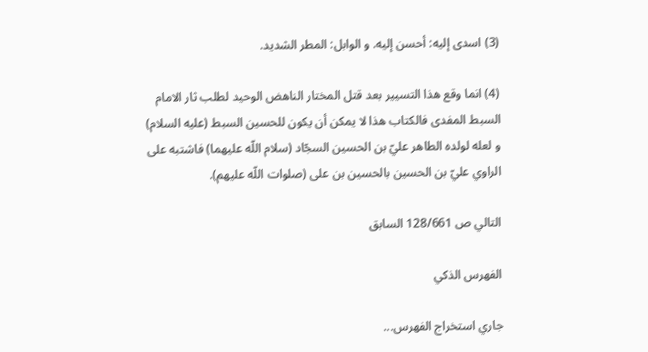(3) اسدى إليه: أحسن إليه. و الوابل: المطر الشديد.

(4) انما وقع هذا التسيير بعد قتل المختار الناهض الوحيد لطلب ثار الامام السبط المفدى فالكتاب هذا لا يمكن أن يكون للحسين السبط (عليه السلام) و لعله لولده الطاهر عليّ بن الحسين السجّاد (سلام اللّه عليهما) فاشتبه على الراوي عليّ بن الحسين بالحسين بن على (صلوات اللّه عليهم).

التالي ص 128/661 السابق

الفهرس الذكي

جاري استخراج الفهرس...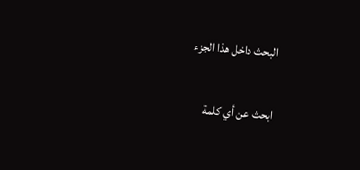البحث داخل هذا الجزء

ابحث عن أي كلمة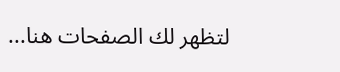لتظهر لك الصفحات هنا...